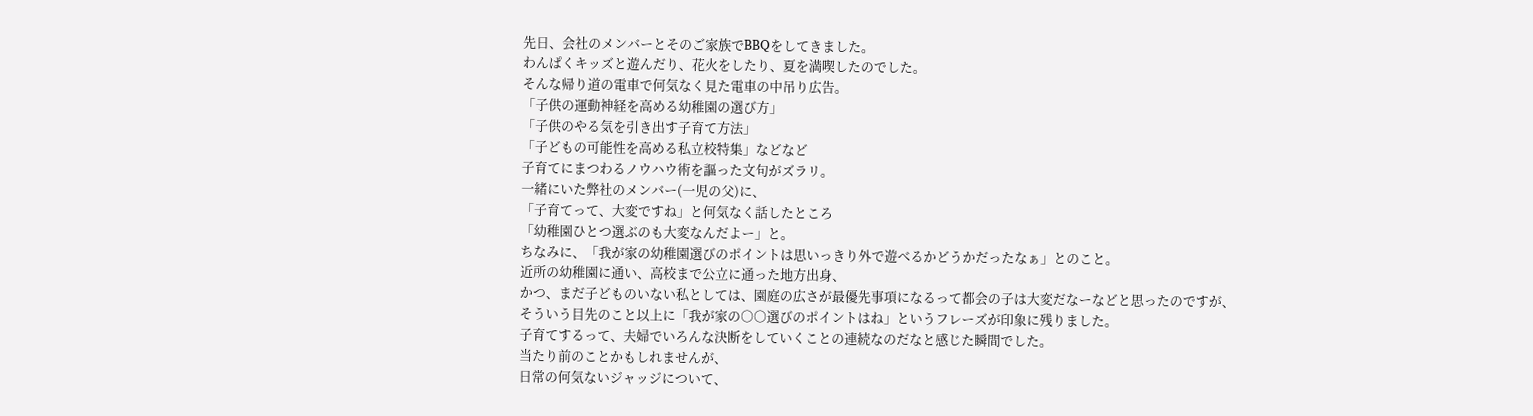先日、会社のメンバーとそのご家族でBBQをしてきました。
わんぱくキッズと遊んだり、花火をしたり、夏を満喫したのでした。
そんな帰り道の電車で何気なく見た電車の中吊り広告。
「子供の運動神経を高める幼稚園の選び方」
「子供のやる気を引き出す子育て方法」
「子どもの可能性を高める私立校特集」などなど
子育てにまつわるノウハウ術を謳った文句がズラリ。
一緒にいた弊社のメンバー(一児の父)に、
「子育てって、大変ですね」と何気なく話したところ
「幼稚園ひとつ選ぶのも大変なんだよー」と。
ちなみに、「我が家の幼稚園選びのポイントは思いっきり外で遊べるかどうかだったなぁ」とのこと。
近所の幼稚園に通い、高校まで公立に通った地方出身、
かつ、まだ子どものいない私としては、園庭の広さが最優先事項になるって都会の子は大変だなーなどと思ったのですが、
そういう目先のこと以上に「我が家の○○選びのポイントはね」というフレーズが印象に残りました。
子育てするって、夫婦でいろんな決断をしていくことの連続なのだなと感じた瞬間でした。
当たり前のことかもしれませんが、
日常の何気ないジャッジについて、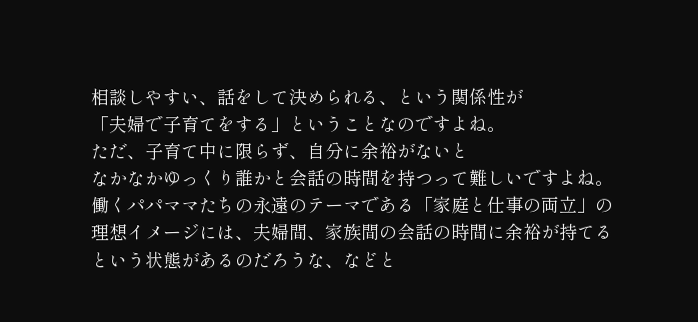相談しやすい、話をして決められる、という関係性が
「夫婦で子育てをする」ということなのですよね。
ただ、子育て中に限らず、自分に余裕がないと
なかなかゆっくり誰かと会話の時間を持つって難しいですよね。
働くパパママたちの永遠のテーマである「家庭と仕事の両立」の
理想イメージには、夫婦間、家族間の会話の時間に余裕が持てる
という状態があるのだろうな、などと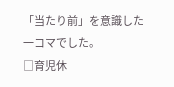「当たり前」を意識した一コマでした。
□育児休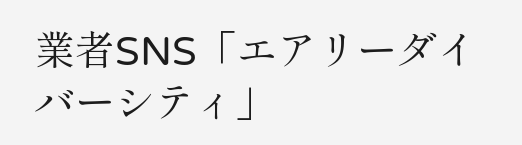業者SNS「エアリーダイバーシティ」